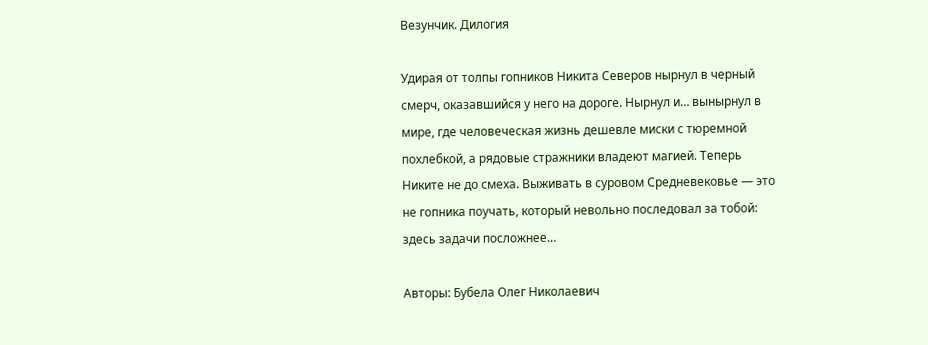Везунчик. Дилогия

Удирая от толпы гопников Никита Северов нырнул в черный смерч, оказавшийся у него на дороге. Нырнул и… вынырнул в мире, где человеческая жизнь дешевле миски с тюремной похлебкой, а рядовые стражники владеют магией. Теперь Никите не до смеха. Выживать в суровом Средневековье — это не гопника поучать, который невольно последовал за тобой: здесь задачи посложнее…

Авторы: Бубела Олег Николаевич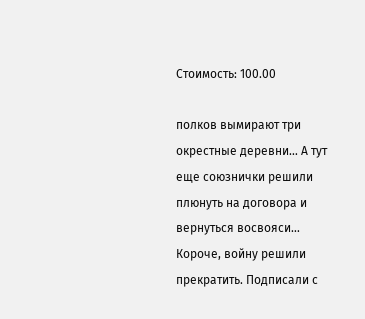Стоимость: 100.00

полков вымирают три окрестные деревни… А тут еще союзнички решили плюнуть на договора и вернуться восвояси…
Короче, войну решили прекратить. Подписали с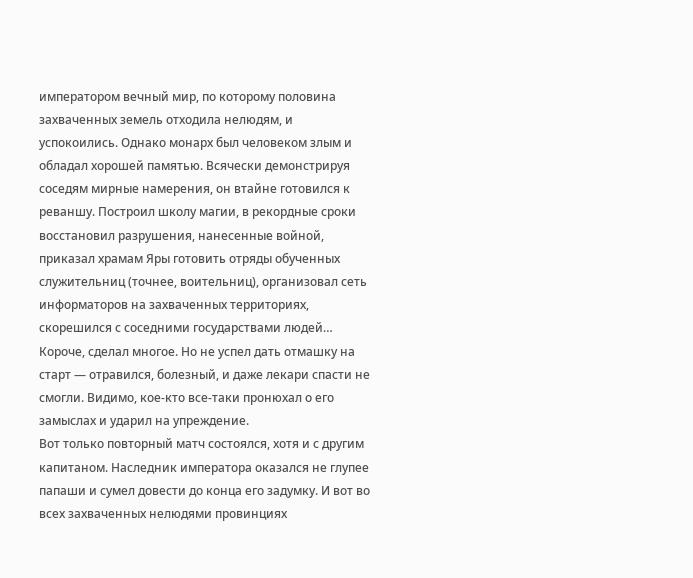императором вечный мир, по которому половина захваченных земель отходила нелюдям, и успокоились. Однако монарх был человеком злым и обладал хорошей памятью. Всячески демонстрируя соседям мирные намерения, он втайне готовился к реваншу. Построил школу магии, в рекордные сроки восстановил разрушения, нанесенные войной, приказал храмам Яры готовить отряды обученных служительниц (точнее, воительниц), организовал сеть информаторов на захваченных территориях, скорешился с соседними государствами людей… Короче, сделал многое. Но не успел дать отмашку на старт — отравился, болезный, и даже лекари спасти не смогли. Видимо, кое-кто все-таки пронюхал о его замыслах и ударил на упреждение.
Вот только повторный матч состоялся, хотя и с другим капитаном. Наследник императора оказался не глупее папаши и сумел довести до конца его задумку. И вот во всех захваченных нелюдями провинциях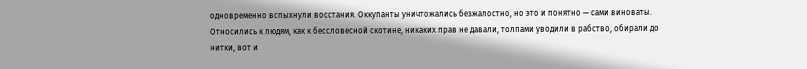одновременно вспыхнули восстания. Оккупанты уничтожались безжалостно, но это и понятно — сами виноваты. Относились к людям, как к бессловесной скотине, никаких прав не давали, толпами уводили в рабство, обирали до нитки, вот и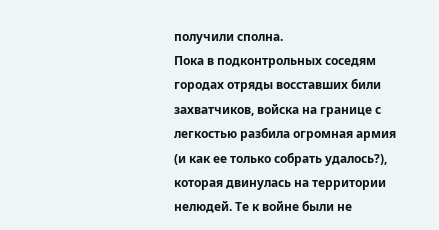получили сполна.
Пока в подконтрольных соседям городах отряды восставших били захватчиков, войска на границе с легкостью разбила огромная армия (и как ее только собрать удалось?), которая двинулась на территории нелюдей. Те к войне были не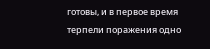готовы, и в первое время терпели поражения одно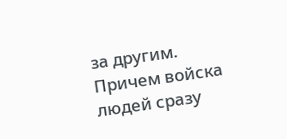за другим. Причем войска людей сразу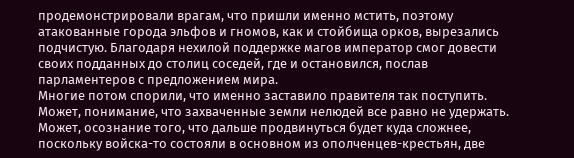продемонстрировали врагам, что пришли именно мстить, поэтому атакованные города эльфов и гномов, как и стойбища орков, вырезались подчистую. Благодаря нехилой поддержке магов император смог довести своих подданных до столиц соседей, где и остановился, послав парламентеров с предложением мира.
Многие потом спорили, что именно заставило правителя так поступить. Может, понимание, что захваченные земли нелюдей все равно не удержать. Может, осознание того, что дальше продвинуться будет куда сложнее, поскольку войска-то состояли в основном из ополченцев-крестьян, две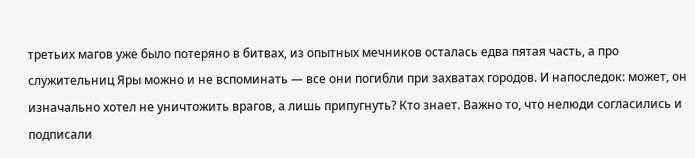третьих магов уже было потеряно в битвах, из опытных мечников осталась едва пятая часть, а про служительниц Яры можно и не вспоминать — все они погибли при захватах городов. И напоследок: может, он изначально хотел не уничтожить врагов, а лишь припугнуть? Кто знает. Важно то, что нелюди согласились и подписали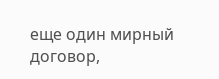еще один мирный договор,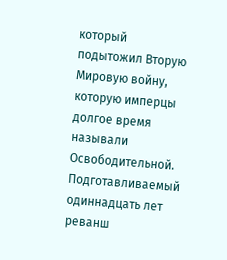который подытожил Вторую Мировую войну, которую имперцы долгое время называли Освободительной.
Подготавливаемый одиннадцать лет реванш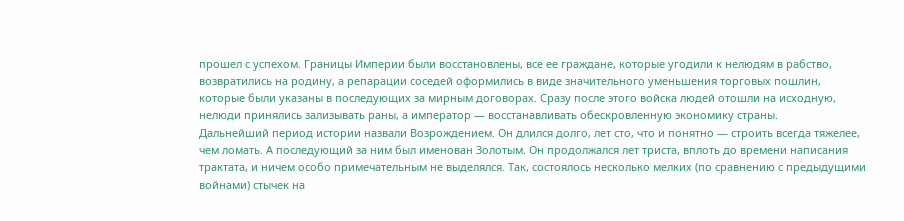прошел с успехом. Границы Империи были восстановлены, все ее граждане, которые угодили к нелюдям в рабство, возвратились на родину, а репарации соседей оформились в виде значительного уменьшения торговых пошлин, которые были указаны в последующих за мирным договорах. Сразу после этого войска людей отошли на исходную, нелюди принялись зализывать раны, а император — восстанавливать обескровленную экономику страны.
Дальнейший период истории назвали Возрождением. Он длился долго, лет сто, что и понятно — строить всегда тяжелее, чем ломать. А последующий за ним был именован Золотым. Он продолжался лет триста, вплоть до времени написания трактата, и ничем особо примечательным не выделялся. Так, состоялось несколько мелких (по сравнению с предыдущими войнами) стычек на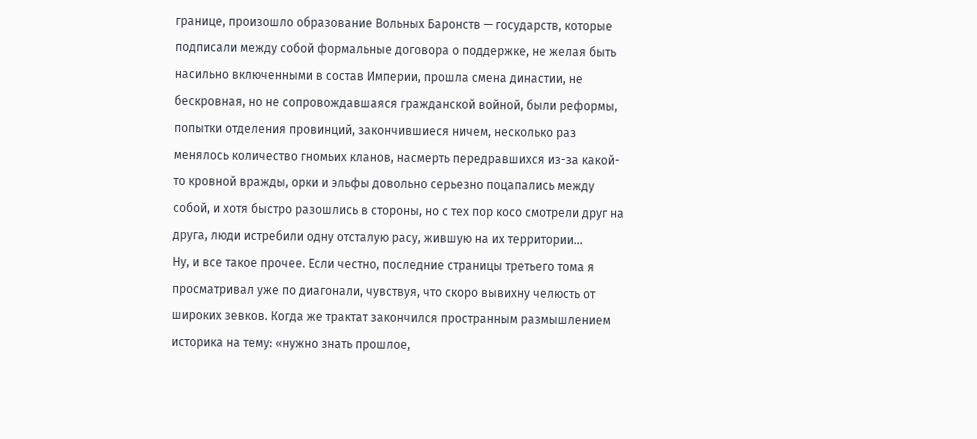границе, произошло образование Вольных Баронств — государств, которые подписали между собой формальные договора о поддержке, не желая быть насильно включенными в состав Империи, прошла смена династии, не бескровная, но не сопровождавшаяся гражданской войной, были реформы, попытки отделения провинций, закончившиеся ничем, несколько раз менялось количество гномьих кланов, насмерть передравшихся из-за какой-то кровной вражды, орки и эльфы довольно серьезно поцапались между собой, и хотя быстро разошлись в стороны, но с тех пор косо смотрели друг на друга, люди истребили одну отсталую расу, жившую на их территории…
Ну, и все такое прочее. Если честно, последние страницы третьего тома я просматривал уже по диагонали, чувствуя, что скоро вывихну челюсть от широких зевков. Когда же трактат закончился пространным размышлением историка на тему: «нужно знать прошлое,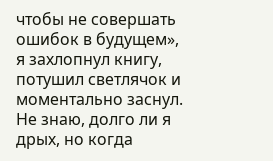чтобы не совершать ошибок в будущем», я захлопнул книгу, потушил светлячок и моментально заснул.
Не знаю, долго ли я дрых, но когда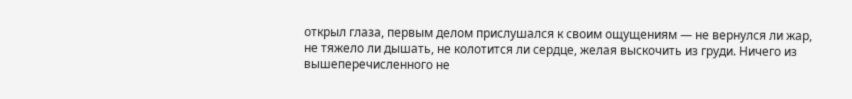открыл глаза, первым делом прислушался к своим ощущениям — не вернулся ли жар, не тяжело ли дышать, не колотится ли сердце, желая выскочить из груди. Ничего из вышеперечисленного не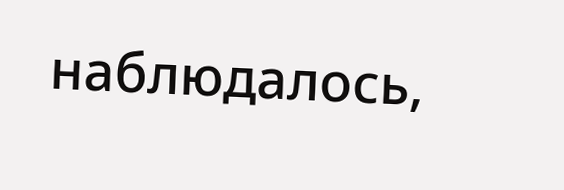наблюдалось,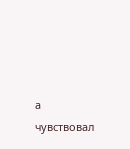а чувствовал